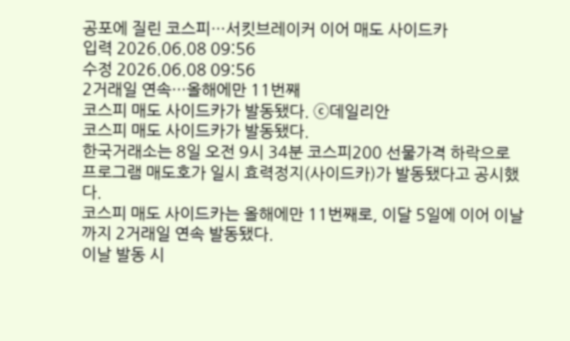공포에 질린 코스피…서킷브레이커 이어 매도 사이드카
입력 2026.06.08 09:56
수정 2026.06.08 09:56
2거래일 연속…올해에만 11번째
코스피 매도 사이드카가 발동됐다. ⓒ데일리안
코스피 매도 사이드카가 발동됐다.
한국거래소는 8일 오전 9시 34분 코스피200 선물가격 하락으로 프로그램 매도호가 일시 효력정지(사이드카)가 발동됐다고 공시했다.
코스피 매도 사이드카는 올해에만 11번째로, 이달 5일에 이어 이날까지 2거래일 연속 발동됐다.
이날 발동 시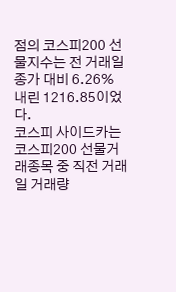점의 코스피200 선물지수는 전 거래일 종가 대비 6.26% 내린 1216.85이었다.
코스피 사이드카는 코스피200 선물거래종목 중 직전 거래일 거래량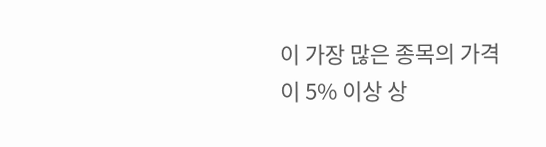이 가장 많은 종목의 가격이 5% 이상 상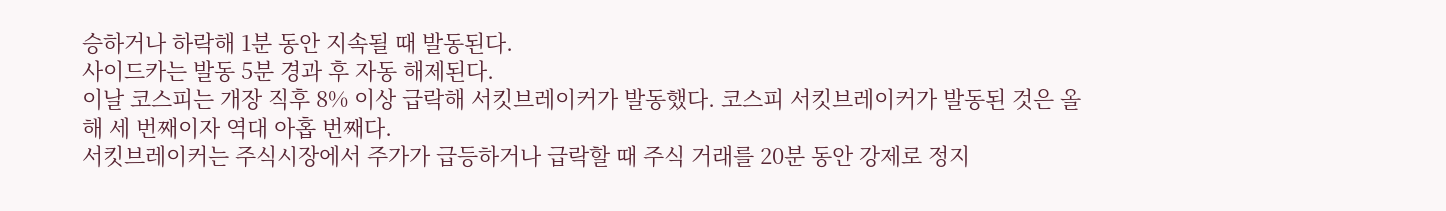승하거나 하락해 1분 동안 지속될 때 발동된다.
사이드카는 발동 5분 경과 후 자동 해제된다.
이날 코스피는 개장 직후 8% 이상 급락해 서킷브레이커가 발동했다. 코스피 서킷브레이커가 발동된 것은 올해 세 번째이자 역대 아홉 번째다.
서킷브레이커는 주식시장에서 주가가 급등하거나 급락할 때 주식 거래를 20분 동안 강제로 정지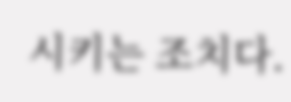시키는 조치다.